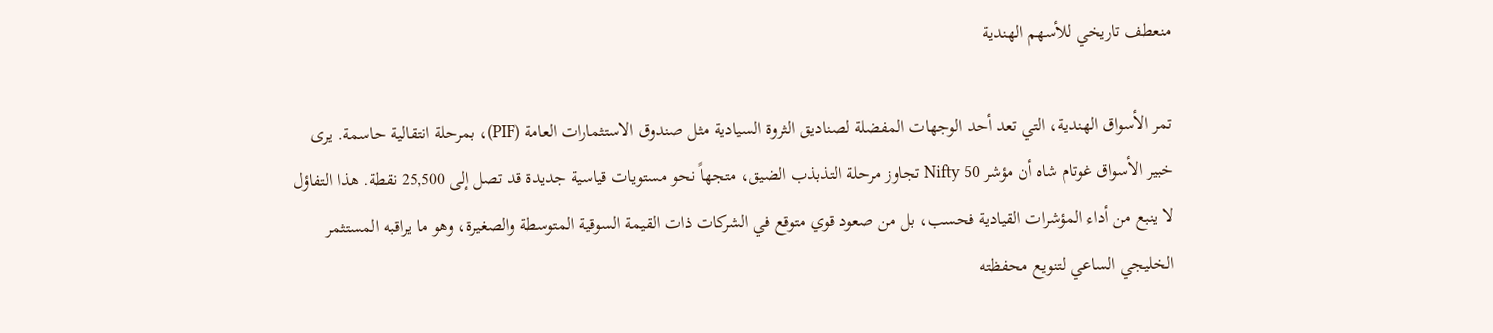منعطف تاريخي للأسهم الهندية

تمر الأسواق الهندية، التي تعد أحد الوجهات المفضلة لصناديق الثروة السيادية مثل صندوق الاستثمارات العامة (PIF)، بمرحلة انتقالية حاسمة. يرى خبير الأسواق غوتام شاه أن مؤشر Nifty 50 تجاوز مرحلة التذبذب الضيق، متجهاً نحو مستويات قياسية جديدة قد تصل إلى 25,500 نقطة. هذا التفاؤل لا ينبع من أداء المؤشرات القيادية فحسب، بل من صعود قوي متوقع في الشركات ذات القيمة السوقية المتوسطة والصغيرة، وهو ما يراقبه المستثمر الخليجي الساعي لتنويع محفظته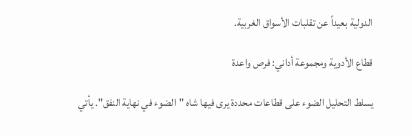الدولية بعيداً عن تقلبات الأسواق الغربية.

قطاع الأدوية ومجموعة أداني: فرص واعدة

يسلط التحليل الضوء على قطاعات محددة يرى فيها شاه "الضوء في نهاية النفق". يأتي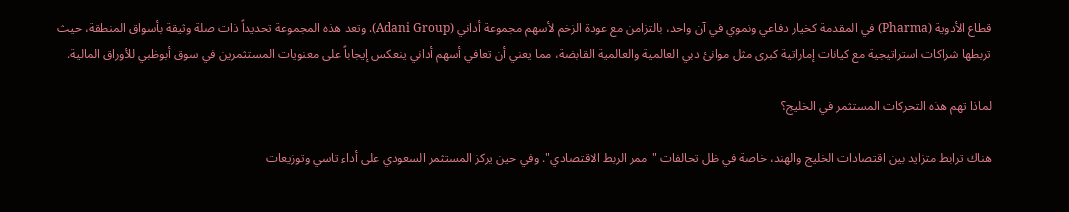قطاع الأدوية (Pharma) في المقدمة كخيار دفاعي ونموي في آن واحد، بالتزامن مع عودة الزخم لأسهم مجموعة أداني (Adani Group). وتعد هذه المجموعة تحديداً ذات صلة وثيقة بأسواق المنطقة، حيث تربطها شراكات استراتيجية مع كيانات إماراتية كبرى مثل موانئ دبي العالمية والعالمية القابضة، مما يعني أن تعافي أسهم أداني ينعكس إيجاباً على معنويات المستثمرين في سوق أبوظبي للأوراق المالية.

لماذا تهم هذه التحركات المستثمر في الخليج؟

هناك ترابط متزايد بين اقتصادات الخليج والهند، خاصة في ظل تحالفات "ممر الربط الاقتصادي". وفي حين يركز المستثمر السعودي على أداء تاسي وتوزيعات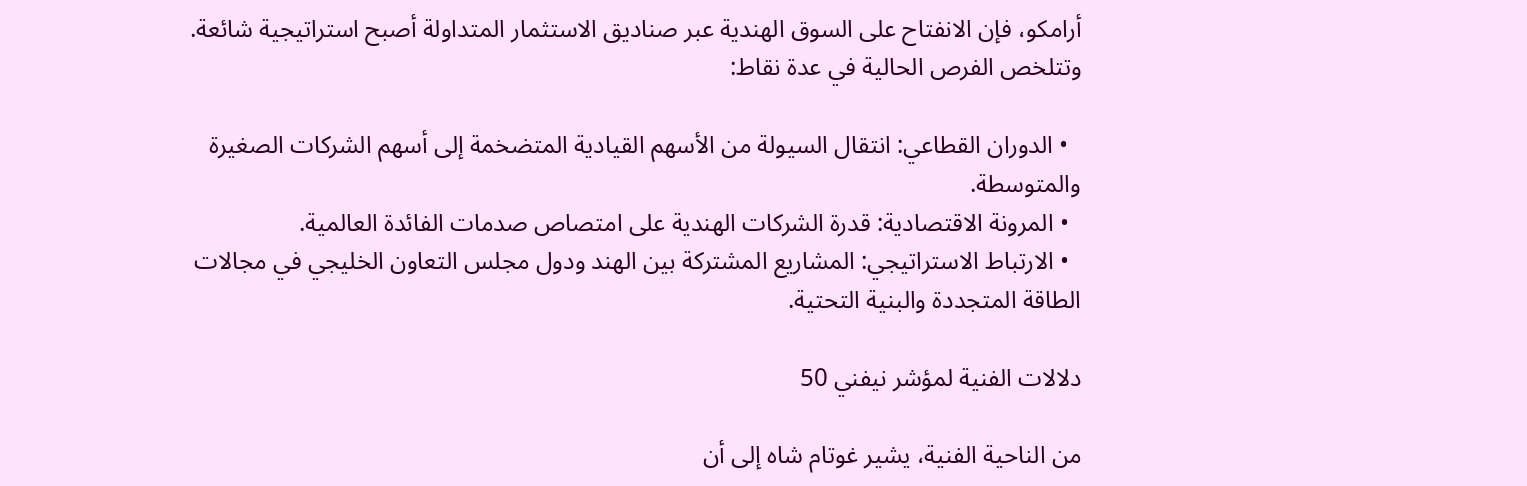أرامكو، فإن الانفتاح على السوق الهندية عبر صناديق الاستثمار المتداولة أصبح استراتيجية شائعة. وتتلخص الفرص الحالية في عدة نقاط:

  • الدوران القطاعي: انتقال السيولة من الأسهم القيادية المتضخمة إلى أسهم الشركات الصغيرة والمتوسطة.
  • المرونة الاقتصادية: قدرة الشركات الهندية على امتصاص صدمات الفائدة العالمية.
  • الارتباط الاستراتيجي: المشاريع المشتركة بين الهند ودول مجلس التعاون الخليجي في مجالات الطاقة المتجددة والبنية التحتية.

دلالات الفنية لمؤشر نيفني 50

من الناحية الفنية، يشير غوتام شاه إلى أن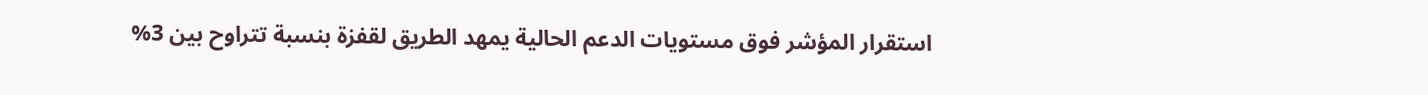استقرار المؤشر فوق مستويات الدعم الحالية يمهد الطريق لقفزة بنسبة تتراوح بين 3%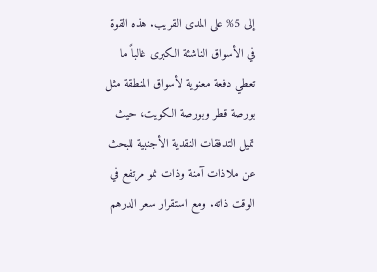إلى 5% على المدى القريب. هذه القوة في الأسواق الناشئة الكبرى غالباً ما تعطي دفعة معنوية لأسواق المنطقة مثل بورصة قطر وبورصة الكويت، حيث تميل التدفقات النقدية الأجنبية للبحث عن ملاذات آمنة وذات نمو مرتفع في الوقت ذاته. ومع استقرار سعر الدرهم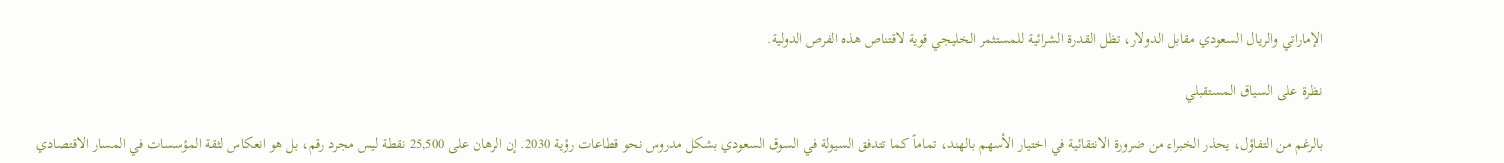الإماراتي والريال السعودي مقابل الدولار، تظل القدرة الشرائية للمستثمر الخليجي قوية لاقتناص هذه الفرص الدولية.

نظرة على السياق المستقبلي

بالرغم من التفاؤل، يحذر الخبراء من ضرورة الانتقائية في اختيار الأسهم بالهند، تماماً كما تتدفق السيولة في السوق السعودي بشكل مدروس نحو قطاعات رؤية 2030. إن الرهان على 25,500 نقطة ليس مجرد رقم، بل هو انعكاس لثقة المؤسسات في المسار الاقتصادي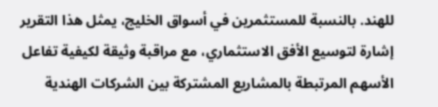للهند. بالنسبة للمستثمرين في أسواق الخليج، يمثل هذا التقرير إشارة لتوسيع الأفق الاستثماري، مع مراقبة وثيقة لكيفية تفاعل الأسهم المرتبطة بالمشاريع المشتركة بين الشركات الهندية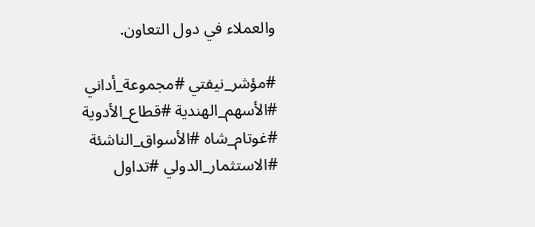والعملاء في دول التعاون.

#مؤشر_نيفتي #مجموعة_أداني #الأسهم_الهندية #قطاع_الأدوية #غوتام_شاه #الأسواق_الناشئة #الاستثمار_الدولي #تداول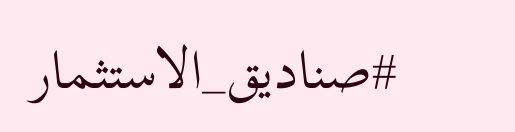#صناديق_الاستثمار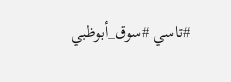#تاسي #سوق_أبوظبي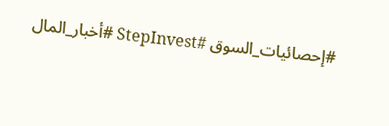#إحصائيات_السوق #StepInvest #أخبار_المال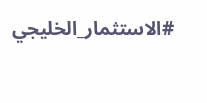#الاستثمار_الخليجي